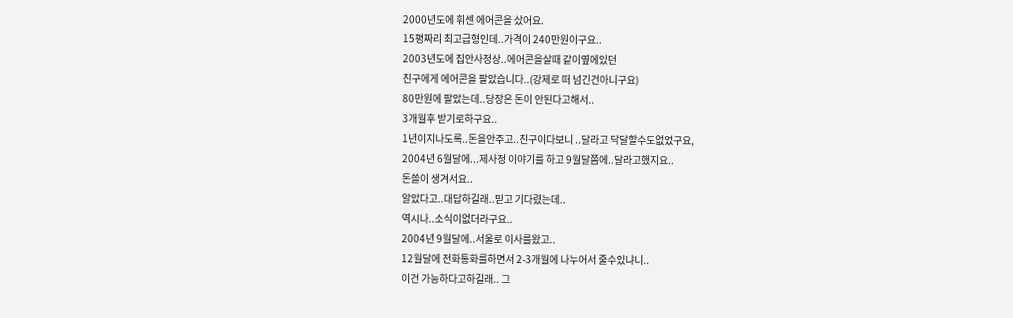2000년도에 휘센 에어콘을 샀어요.
15평짜리 최고급형인데..가격이 240만원이구요..
2003년도에 집안사정상..에어콘을살때 같이옆에있던
친구에게 에어콘을 팔았습니다..(강제로 떠 넘긴건아니구요)
80만원에 팔았는데..당장은 돈이 안된다고해서..
3개월후 받기로하구요..
1년이지나도록..돈을안주고..친구이다보니 ..달라고 닥달할수도없었구요,
2004년 6월달에...제사정 이야기를 하고 9월달쯤에..달라고했지요..
돈쓸이 생겨서요..
알았다고..대답하길래..믿고 기다렸는데..
역시나..소식이없더라구요..
2004년 9월달에..서울로 이사를왔고..
12월달에 전화통화를하면서 2-3개월에 나누어서 줄수있냐니..
이건 가능하다고하길래.. 그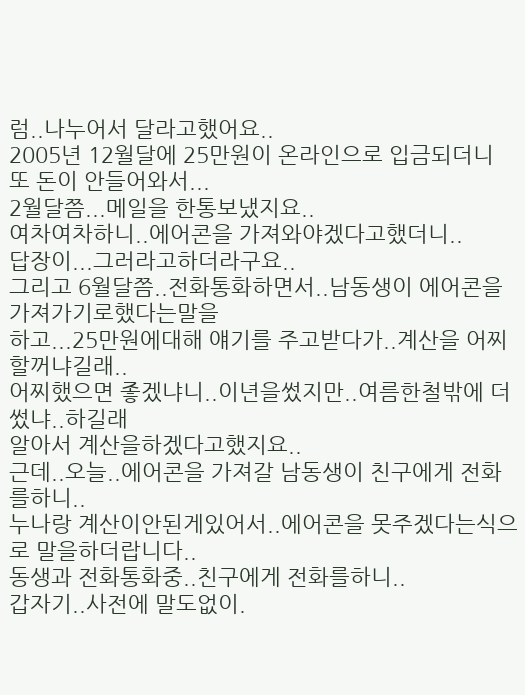럼..나누어서 달라고했어요..
2005년 12월달에 25만원이 온라인으로 입금되더니
또 돈이 안들어와서...
2월달쯤...메일을 한통보냈지요..
여차여차하니..에어콘을 가져와야겠다고했더니..
답장이...그러라고하더라구요..
그리고 6월달쯤..전화통화하면서..남동생이 에어콘을 가져가기로했다는말을
하고...25만원에대해 얘기를 주고받다가..계산을 어찌할꺼냐길래..
어찌했으면 좋겠냐니..이년을썼지만..여름한철밖에 더 썼냐..하길래
알아서 계산을하겠다고했지요..
근데..오늘..에어콘을 가져갈 남동생이 친구에게 전화를하니..
누나랑 계산이안된게있어서..에어콘을 못주겠다는식으로 말을하더랍니다..
동생과 전화통화중..친구에게 전화를하니..
갑자기..사전에 말도없이.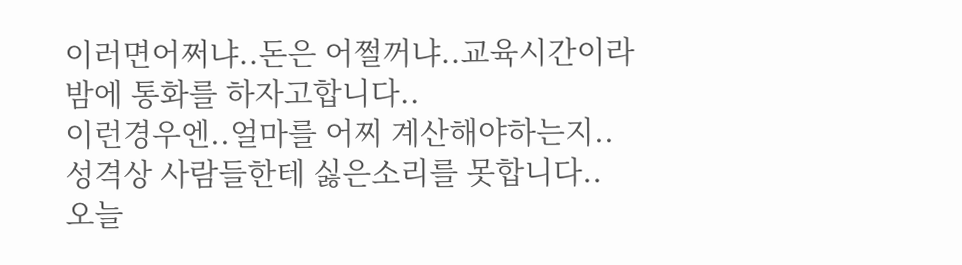이러면어쩌냐..돈은 어쩔꺼냐..교육시간이라
밤에 통화를 하자고합니다..
이런경우엔..얼마를 어찌 계산해야하는지..
성격상 사람들한테 싫은소리를 못합니다..
오늘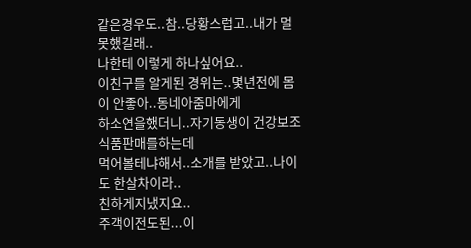같은경우도..참..당황스럽고..내가 멀 못했길래..
나한테 이렇게 하나싶어요..
이친구를 알게된 경위는..몇년전에 몸이 안좋아..동네아줌마에게
하소연을했더니..자기동생이 건강보조식품판매를하는데
먹어볼테냐해서..소개를 받았고..나이도 한살차이라..
친하게지냈지요..
주객이전도된...이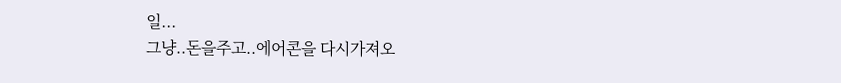일...
그냥..돈을주고..에어콘을 다시가져오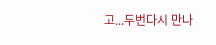고...두번다시 만나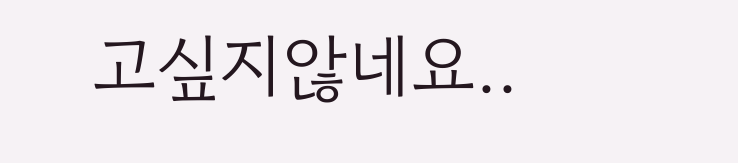고싶지않네요..